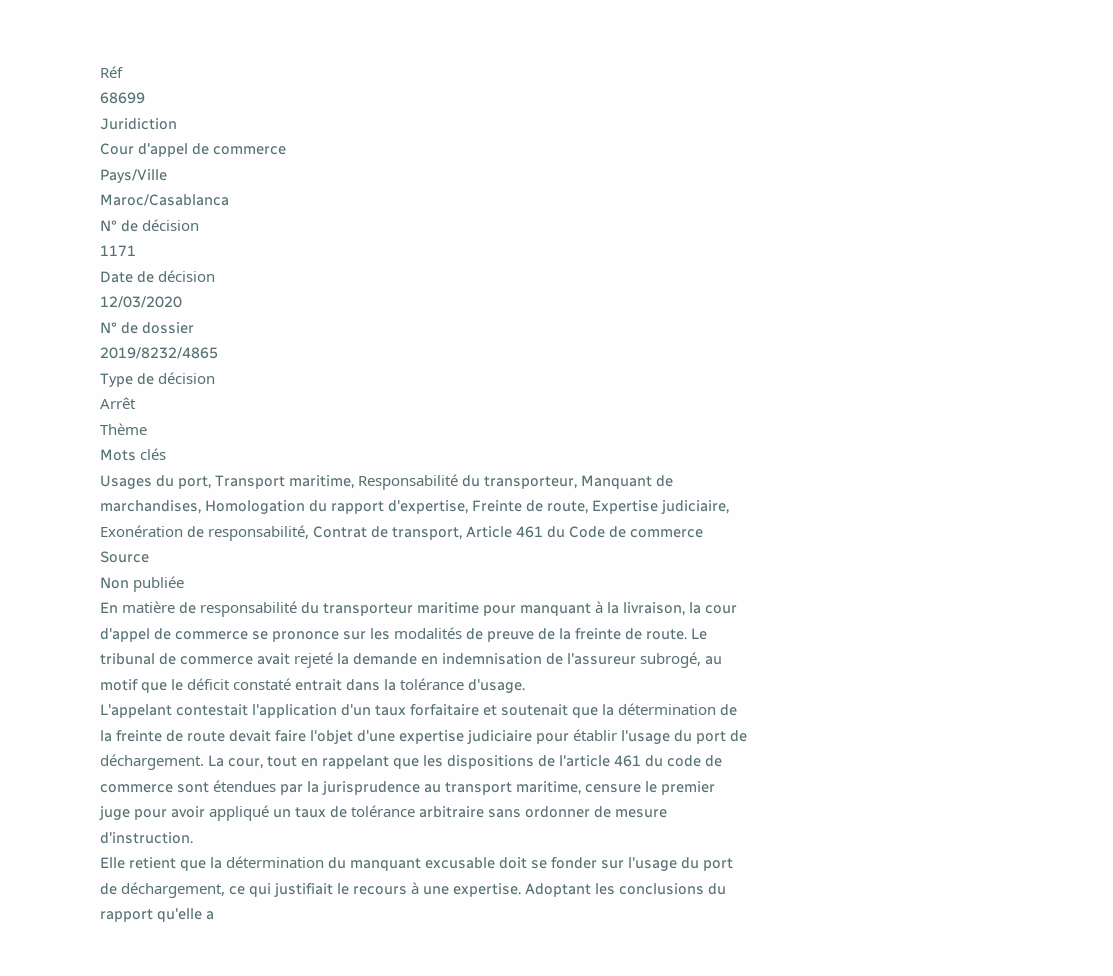Réf
68699
Juridiction
Cour d'appel de commerce
Pays/Ville
Maroc/Casablanca
N° de décision
1171
Date de décision
12/03/2020
N° de dossier
2019/8232/4865
Type de décision
Arrêt
Thème
Mots clés
Usages du port, Transport maritime, Responsabilité du transporteur, Manquant de marchandises, Homologation du rapport d'expertise, Freinte de route, Expertise judiciaire, Exonération de responsabilité, Contrat de transport, Article 461 du Code de commerce
Source
Non publiée
En matière de responsabilité du transporteur maritime pour manquant à la livraison, la cour d'appel de commerce se prononce sur les modalités de preuve de la freinte de route. Le tribunal de commerce avait rejeté la demande en indemnisation de l'assureur subrogé, au motif que le déficit constaté entrait dans la tolérance d'usage.
L'appelant contestait l'application d'un taux forfaitaire et soutenait que la détermination de la freinte de route devait faire l'objet d'une expertise judiciaire pour établir l'usage du port de déchargement. La cour, tout en rappelant que les dispositions de l'article 461 du code de commerce sont étendues par la jurisprudence au transport maritime, censure le premier juge pour avoir appliqué un taux de tolérance arbitraire sans ordonner de mesure d'instruction.
Elle retient que la détermination du manquant excusable doit se fonder sur l'usage du port de déchargement, ce qui justifiait le recours à une expertise. Adoptant les conclusions du rapport qu'elle a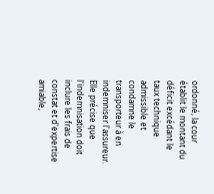ordonné, la cour établit le montant du déficit excédant le taux technique admissible et condamne le transporteur à en indemniser l'assureur.
Elle précise que l'indemnisation doit inclure les frais de constat et d'expertise amiable,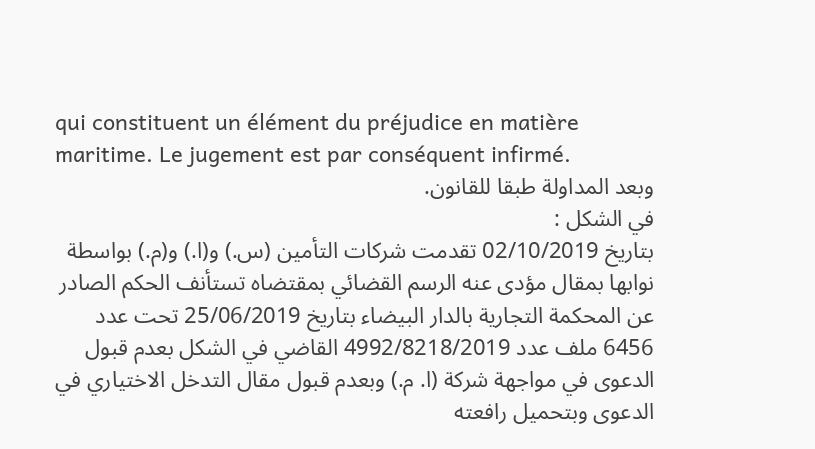qui constituent un élément du préjudice en matière maritime. Le jugement est par conséquent infirmé.
وبعد المداولة طبقا للقانون.
في الشكل :
بتاريخ 02/10/2019 تقدمت شركات التأمين (س.) و(ا.) و(م.) بواسطة نوابها بمقال مؤدى عنه الرسم القضائي بمقتضاه تستأنف الحكم الصادر عن المحكمة التجارية بالدار البيضاء بتاريخ 25/06/2019 تحت عدد 6456 ملف عدد 4992/8218/2019 القاضي في الشكل بعدم قبول الدعوى في مواجهة شركة (ا. م.) وبعدم قبول مقال التدخل الاختياري في الدعوى وبتحميل رافعته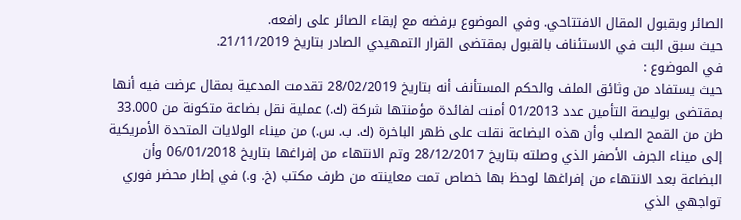الصائر وبقبول المقال الافتتاحي. وفي الموضوع برفضه مع إبقاء الصائر على رافعه.
حيث سبق البت في الاستئناف بالقبول بمقتضى القرار التمهيدي الصادر بتاريخ 21/11/2019.
في الموضوع :
حيث يستفاد من وثائق الملف والحكم المستأنف أنه بتاريخ 28/02/2019 تقدمت المدعية بمقال عرضت فيه أنها بمقتضى بوليصة التأمين عدد 01/2013 أمنت لفائدة مؤمنتها شركة (ك.) عملية نقل بضاعة متكونة من 33.000 طن من القمح الصلب وأن هذه البضاعة نقلت على ظهر الباخرة (ك. ب. س.) من ميناء الولايات المتحدة الأمريكية إلى ميناء الجرف الأصفر الذي وصلته بتاريخ 28/12/2017 وتم الانتهاء من إفراغها بتاريخ 06/01/2018 وأن البضاعة بعد الانتهاء من إفراغها لوحظ بها خصاص تمت معاينته من طرف مكتب (خ. و.) في إطار محضر فوري تواجهي الذي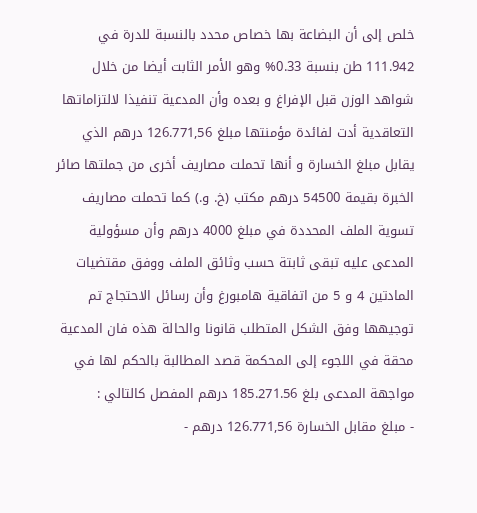خلص إلى أن البضاعة بها خصاص محدد بالنسبة للدرة في 111.942 طن بنسبة 0.33% وهو الأمر الثابت أيضا من خلال شواهد الوزن قبل الإفراغ و بعده وأن المدعية تنفيذا لالتزاماتها التعاقدية أدت لفائدة مؤمنتها مبلغ 126.771,56 درهم الذي يقابل مبلغ الخسارة و أنها تحملت مصاريف أخرى من جملتها صائر الخبرة بقيمة 54500 درهم مكتب (خ. و.) كما تحملت مصاريف تسوية الملف المحددة في مبلغ 4000 درهم وأن مسؤولية المدعى عليه تبقى ثابتة حسب وثائق الملف ووفق مقتضيات المادتين 4 و 5 من اتفاقية هامبورغ وأن رسائل الاحتجاج تم توجيهها وفق الشكل المتطلب قانونا والحالة هذه فان المدعية محقة في اللجوء إلى المحكمة قصد المطالبة بالحكم لها في مواجهة المدعى بلغ 185.271.56 درهم المفصل كالتالي :
- مبلغ مقابل الخسارة 126.771,56 درهم -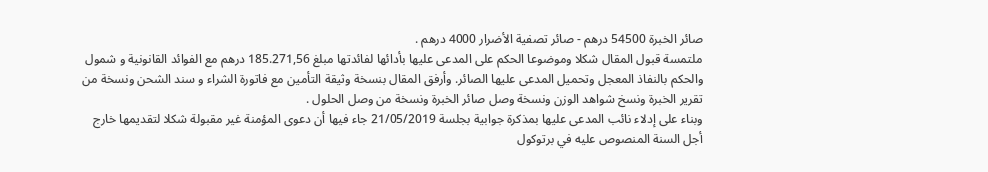صائر الخبرة 54500 درهم - صائر تصفية الأضرار 4000 درهم .
ملتمسة قبول المقال شكلا وموضوعا الحكم على المدعى عليها بأدائها لفائدتها مبلغ 185.271,56 درهم مع الفوائد القانونية و شمول والحكم بالنفاذ المعجل وتحميل المدعى عليها الصائر. وأرفق المقال بنسخة وثيقة التأمين مع فاتورة الشراء و سند الشحن ونسخة من تقرير الخبرة ونسخ شواهد الوزن ونسخة وصل صائر الخبرة ونسخة من وصل الحلول .
وبناء على إدلاء نائب المدعى عليها بمذكرة جوابية بجلسة 21/05/2019 جاء فيها أن دعوى المؤمنة غير مقبولة شكلا لتقديمها خارج أجل السنة المنصوص عليه في برتوكول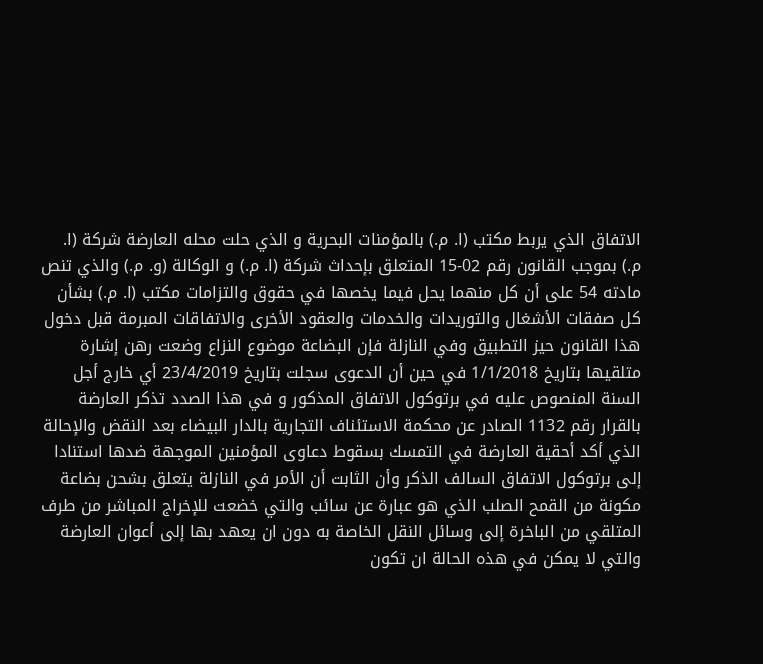الاتفاق الذي يربط مكتب (ا. م.) بالمؤمنات البحرية و الذي حلت محله العارضة شركة (ا. م.) بموجب القانون رقم 02-15 المتعلق بإحداث شركة (ا. م.) و الوكالة (و. م.) والذي تنص مادته 54 على أن كل منهما يحل فيما يخصها في حقوق والتزامات مكتب (ا. م.) بشأن کل صفقات الأشغال والتوريدات والخدمات والعقود الأخرى والاتفاقات المبرمة قبل دخول هذا القانون حيز التطبيق وفي النازلة فإن البضاعة موضوع النزاع وضعت رهن إشارة متلقيها بتاریخ 1/1/2018 في حين أن الدعوى سجلت بتاريخ 23/4/2019 أي خارج أجل السنة المنصوص عليه في برتوكول الاتفاق المذكور و في هذا الصدد تذكر العارضة بالقرار رقم 1132 الصادر عن محكمة الاستئناف التجارية بالدار البيضاء بعد النقض والإحالة الذي أكد أحقية العارضة في التمسك بسقوط دعاوى المؤمنين الموجهة ضدها استنادا إلى برتوكول الاتفاق السالف الذكر وأن الثابت أن الأمر في النازلة يتعلق بشحن بضاعة مكونة من القمح الصلب الذي هو عبارة عن سائب والتي خضعت للإخراج المباشر من طرف المتلقي من الباخرة إلى وسائل النقل الخاصة به دون ان يعهد بها إلى أعوان العارضة والتي لا يمكن في هذه الحالة ان تكون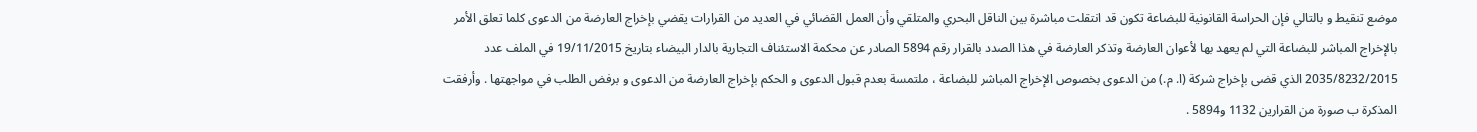موضع تنقيط و بالتالي فإن الحراسة القانونية للبضاعة تكون قد انتقلت مباشرة بين الناقل البحري والمتلقي وأن العمل القضائي في العديد من القرارات يقضي بإخراج العارضة من الدعوى كلما تعلق الأمر بالإخراج المباشر للبضاعة التي لم يعهد بها لأعوان العارضة وتذكر العارضة في هذا الصدد بالقرار رقم 5894 الصادر عن محكمة الاستئناف التجارية بالدار البيضاء بتاریخ 19/11/2015 في الملف عدد 2035/8232/2015 الذي قضى بإخراج شركة (ا. م.) من الدعوى بخصوص الإخراج المباشر للبضاعة ، ملتمسة بعدم قبول الدعوى و الحكم بإخراج العارضة من الدعوى و برفض الطلب في مواجهتها . وأرفقت المذكرة ب صورة من القرارين 1132 و5894 .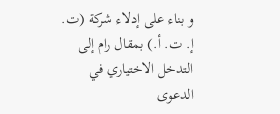و بناء على إدلاء شركة (ت. إ. ت. أ.) بمقال رام إلى التدخل الاختياري في الدعوى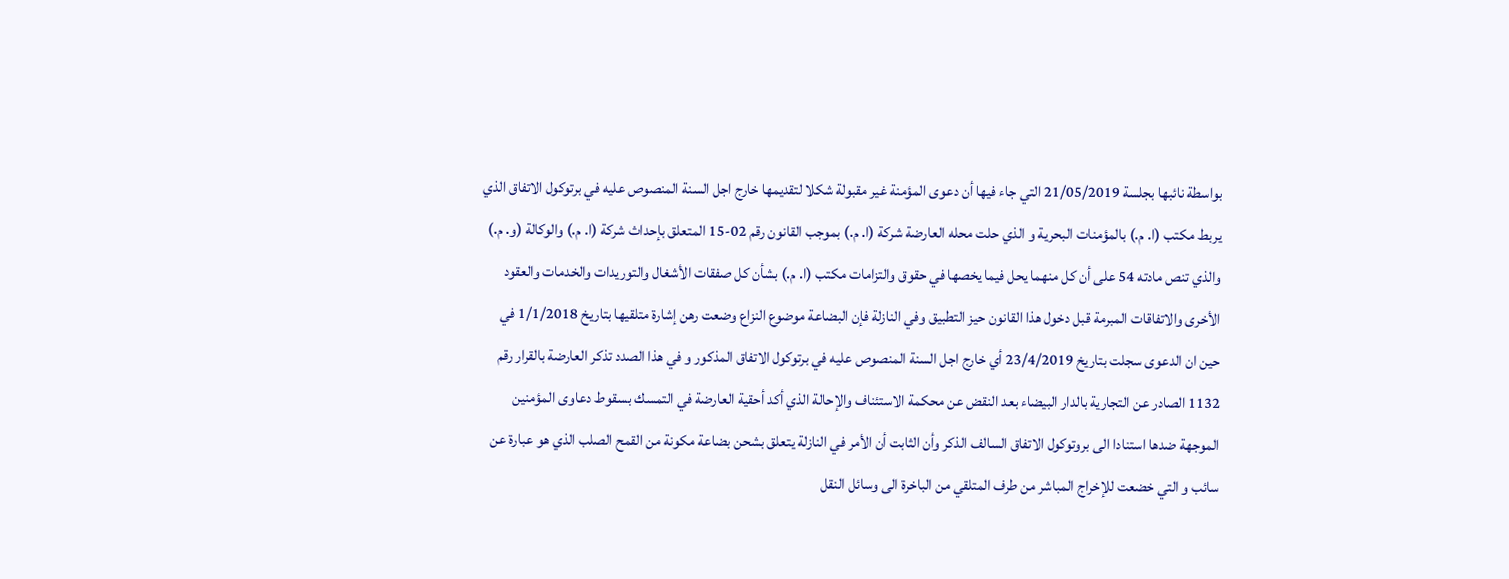بواسطة نائبها بجلسة 21/05/2019 التي جاء فيها أن دعوى المؤمنة غير مقبولة شكلا لتقديمها خارج اجل السنة المنصوص عليه في برتوكول الاتفاق الذي يربط مكتب (ا. م.) بالمؤمنات البحرية و الذي حلت محله العارضة شركة (ا. م.) بموجب القانون رقم 02-15 المتعلق بإحداث شركة (ا. م.) والوكالة (و. م.) والذي تنص مادته 54 على أن كل منهما يحل فيما يخصها في حقوق والتزامات مكتب (ا. م.) بشأن كل صفقات الأشغال والتوريدات والخدمات والعقود الأخرى والاتفاقات المبرمة قبل دخول هذا القانون حيز التطبيق وفي النازلة فإن البضاعة موضوع النزاع وضعت رهن إشارة متلقيها بتاریخ 1/1/2018 في حين ان الدعوى سجلت بتاريخ 23/4/2019 أي خارج اجل السنة المنصوص عليه في برتوكول الاتفاق المذكور و في هذا الصدد تذكر العارضة بالقرار رقم 1132 الصادر عن التجارية بالدار البيضاء بعد النقض عن محكمة الاستئناف والإحالة الذي أكد أحقية العارضة في التمسك بسقوط دعاوى المؤمنين الموجهة ضدها استنادا الى بروتوكول الاتفاق السالف الذكر وأن الثابت أن الأمر في النازلة يتعلق بشحن بضاعة مكونة من القمح الصلب الذي هو عبارة عن سائب و التي خضعت للإخراج المباشر من طرف المتلقي من الباخرة الى وسائل النقل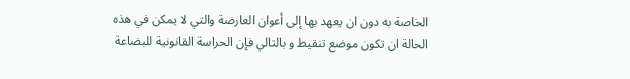الخاصة به دون ان يعهد بها إلى أعوان العارضة والتي لا يمكن في هذه الحالة ان تكون موضع تنقيط و بالتالي فإن الحراسة القانونية للبضاعة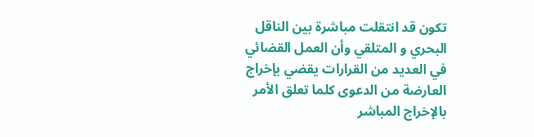تكون قد انتقلت مباشرة بين الناقل البحري و المتلقي وأن العمل القضائي في العديد من القرارات يقضي بإخراج العارضة من الدعوى كلما تعلق الأمر بالإخراج المباشر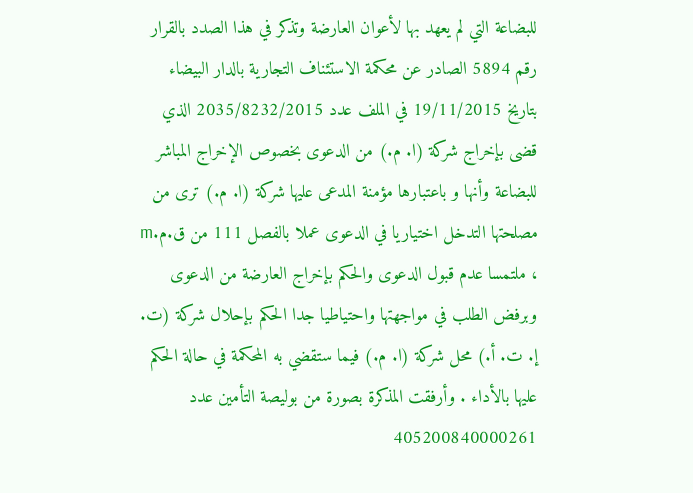للبضاعة التي لم يعهد بها لأعوان العارضة وتذكر في هذا الصدد بالقرار رقم 5894 الصادر عن محكمة الاستئناف التجارية بالدار البيضاء بتاریخ 19/11/2015 في الملف عدد 2035/8232/2015 الذي قضى بإخراج شركة (ا. م.) من الدعوى بخصوص الإخراج المباشر للبضاعة وأنها و باعتبارها مؤمنة المدعى عليها شركة (ا. م.) ترى من مصلحتها التدخل اختياريا في الدعوى عملا بالفصل 111 من ق.م.m ، ملتمسا عدم قبول الدعوى والحكم بإخراج العارضة من الدعوى وبرفض الطلب في مواجهتها واحتياطيا جدا الحكم بإحلال شركة (ت. إ. ت. أ.) محل شركة (ا. م.) فيما ستقضي به المحكمة في حالة الحكم عليها بالأداء . وأرفقت المذكرة بصورة من بوليصة التأمين عدد 405200840000261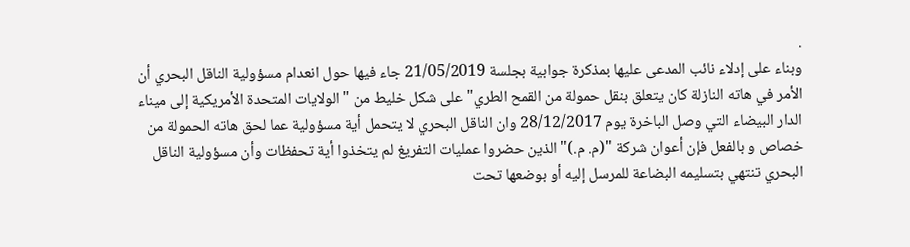.
وبناء على إدلاء نائب المدعى عليها بمذكرة جوابية بجلسة 21/05/2019 جاء فيها حول انعدام مسؤولية الناقل البحري أن الأمر في هاته النازلة كان يتعلق بنقل حمولة من القمح الطري" على شكل خليط من "الولايات المتحدة الأمريكية إلى ميناء الدار البيضاء التي وصل الباخرة يوم 28/12/2017 وان الناقل البحري لا يتحمل أية مسؤولية عما لحق هاته الحمولة من خصاص و بالفعل فإن أعوان شركة "(م. م.)" الذين حضروا عمليات التفريغ لم يتخذوا أية تحفظات وأن مسؤولية الناقل البحري تنتهي بتسليمه البضاعة للمرسل إليه أو بوضعها تحت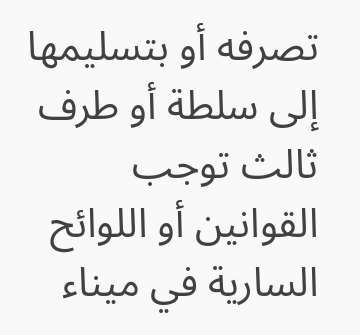تصرفه أو بتسليمها إلى سلطة أو طرف ثالث توجب القوانين أو اللوائح السارية في ميناء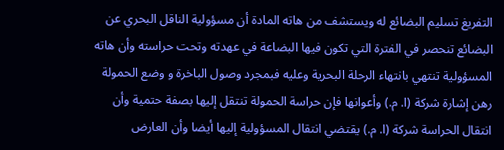التفريغ تسلیم البضائع له ويستشف من هاته المادة أن مسؤولية الناقل البحري عن البضائع تنحصر في الفترة التي تكون فيها البضاعة في عهدته وتحت حراسته وأن هاته المسؤولية تنتهي بانتهاء الرحلة البحرية وعليه فبمجرد وصول الباخرة و وضع الحمولة رهن إشارة شركة (ا. م.) وأعوانها فإن حراسة الحمولة تنتقل إليها بصفة حتمية وأن انتقال الحراسة شركة (ا. م.) يقتضي انتقال المسؤولية إليها أيضا وأن العارض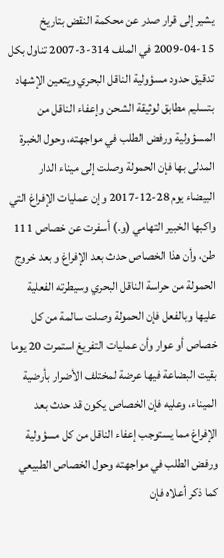يشير إلى قرار صدر عن محكمة النقض بتاريخ 15-04-2009 في الملف 314-3-2007 تناول بكل تدقیق حدود مسؤولية الناقل البحري ويتعين الإشهاد بتسليم مطابق لوثيقة الشحن وإعفاء الناقل من المسؤولية ورفض الطلب في مواجهته، وحول الخبرة المدلی بها فإن الحمولة وصلت إلى ميناء الدار البيضاء يوم 28-12-2017 وإن عمليات الإفراغ التي واكبها الخبير التهامي (و.) أسفرت عن خصاص 111 طن، وأن هذا الخصاص حدث بعد الإفراغ و بعد خروج الحمولة من حراسة الناقل البحري وسيطرته الفعلية عليها وبالفعل فإن الحمولة وصلت سالمة من كل خصاص أو عوار وأن عمليات التفريغ استمرت 20 يوما بقيت البضاعة فيها عرضة لمختلف الأضرار بأرضية الميناء، وعليه فإن الخصاص يكون قد حدث بعد الإفراغ مما يستوجب إعفاء الناقل من کل مسؤولية ورفض الطلب في مواجهته وحول الخصاص الطبيعي كما ذكر أعلاه فإن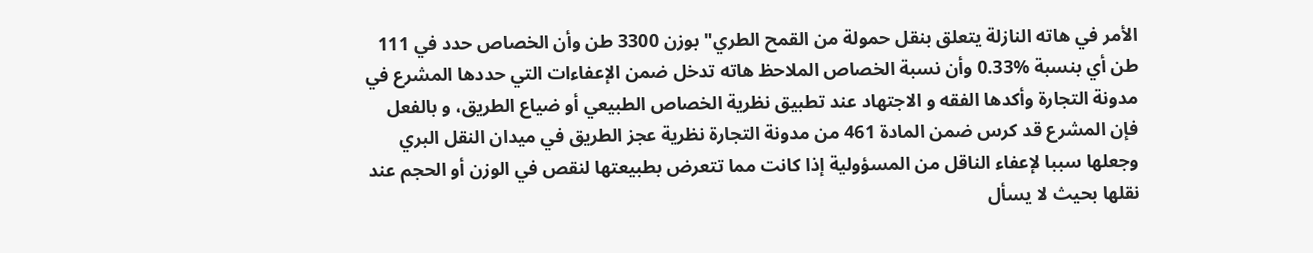الأمر في هاته النازلة يتعلق بنقل حمولة من القمح الطري" بوزن 3300 طن وأن الخصاص حدد في 111 طن أي بنسبة %0.33 وأن نسبة الخصاص الملاحظ هاته تدخل ضمن الإعفاءات التي حددها المشرع في مدونة التجارة وأكدها الفقه و الاجتهاد عند تطبيق نظرية الخصاص الطبيعي أو ضياع الطريق، و بالفعل فإن المشرع قد كرس ضمن المادة 461 من مدونة التجارة نظرية عجز الطريق في ميدان النقل البري وجعلها سببا لإعفاء الناقل من المسؤولية إذا كانت مما تتعرض بطبيعتها لنقص في الوزن أو الحجم عند نقلها بحيث لا يسأل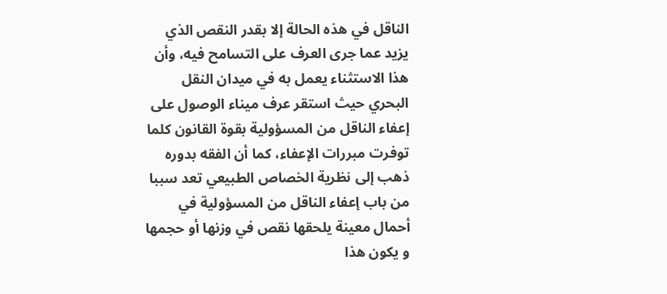الناقل في هذه الحالة إلا بقدر النقص الذي يزيد عما جرى العرف على التسامح فيه، وأن هذا الاستثناء يعمل به في ميدان النقل البحري حيث استقر عرف ميناء الوصول على إعفاء الناقل من المسؤولية بقوة القانون كلما توفرت مبررات الإعفاء، كما أن الفقه بدوره ذهب إلى نظرية الخصاص الطبيعي تعد سببا من باب إعفاء الناقل من المسؤولية في أحمال معينة يلحقها نقص في وزنها أو حجمها و يكون هذا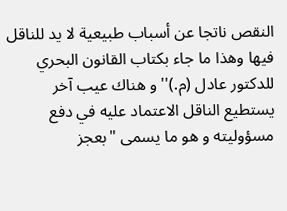النقص ناتجا عن أسباب طبيعية لا يد للناقل فيها وهذا ما جاء بكتاب القانون البحري للدكتور عادل (م.)'' و هناك عيب آخر يستطيع الناقل الاعتماد عليه في دفع مسؤوليته و هو ما يسمى "بعجز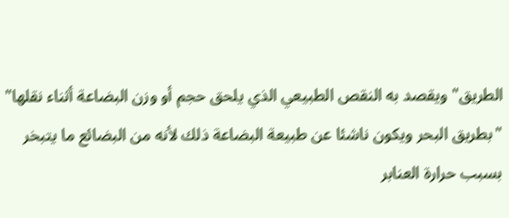الطريق" ويقصد به النقص الطبيعي الذي يلحق حجم أو وزن البضاعة أثناء نقلها" "بطريق البحر ويكون ناشئا عن طبيعة البضاعة ذلك لأنه من البضائع ما يتبخر بسبب حرارة العنابر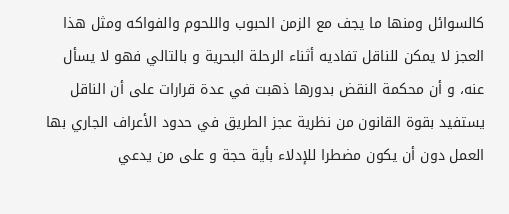كالسوائل ومنها ما يجف مع الزمن الحبوب واللحوم والفواكه ومثل هذا العجز لا يمكن للناقل تفاديه أثناء الرحلة البحرية و بالتالي فهو لا يسأل عنه، و أن محكمة النقض بدورها ذهبت في عدة قرارات على أن الناقل يستفيد بقوة القانون من نظرية عجز الطريق في حدود الأعراف الجاري بها العمل دون أن يكون مضطرا للإدلاء بأية حجة و على من يدعي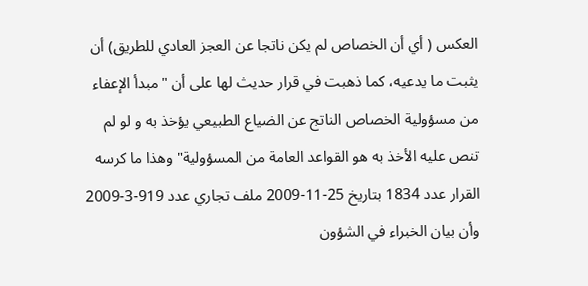العكس ( أي أن الخصاص لم يكن ناتجا عن العجز العادي للطريق) أن يثبت ما يدعيه، كما ذهبت في قرار حديث لها على أن "مبدأ الإعفاء من مسؤولية الخصاص الناتج عن الضياع الطبيعي يؤخذ به و لو لم تنص عليه الأخذ به هو القواعد العامة من المسؤولية" وهذا ما كرسه القرار عدد 1834 بتاريخ 25-11-2009 ملف تجاري عدد 919-3-2009 وأن بيان الخبراء في الشؤون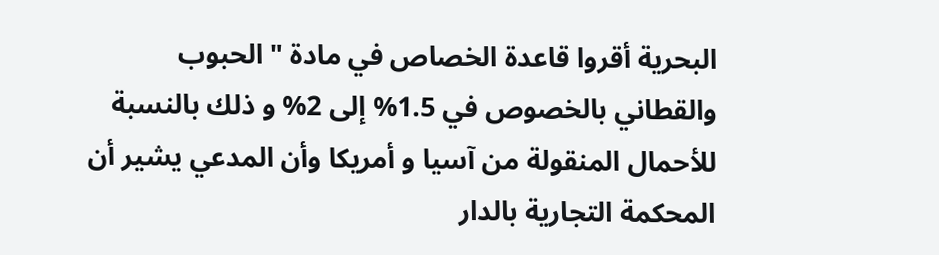البحرية أقروا قاعدة الخصاص في مادة " الحبوب والقطاني بالخصوص في 1.5% إلى 2% و ذلك بالنسبة للأحمال المنقولة من آسيا و أمريكا وأن المدعي يشير أن المحكمة التجارية بالدار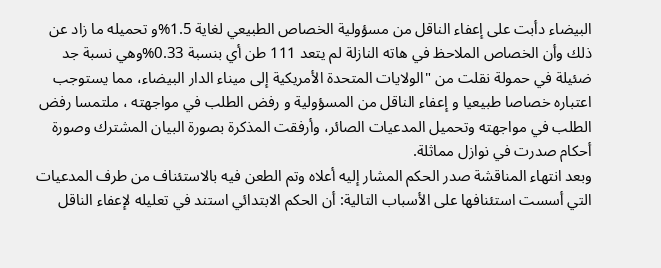البيضاء دأبت على إعفاء الناقل من مسؤولية الخصاص الطبيعي لغاية 1.5%و تحميله ما زاد عن ذلك وأن الخصاص الملاحظ في هاته النازلة لم يتعد 111 طن أي بنسبة 0.33%وهي نسبة جد ضئيلة في حمولة نقلت من "الولايات المتحدة الأمريكية إلى ميناء الدار البيضاء، مما يستوجب اعتباره خصاصا طبيعيا و إعفاء الناقل من المسؤولية و رفض الطلب في مواجهته ، ملتمسا رفض الطلب في مواجهته وتحميل المدعيات الصائر، وأرفقت المذكرة بصورة البيان المشترك وصورة أحكام صدرت في نوازل مماثلة.
وبعد انتهاء المناقشة صدر الحكم المشار إليه أعلاه وتم الطعن فيه بالاستئناف من طرف المدعيات التي أسست استئنافها على الأسباب التالية: أن الحكم الابتدائي استند في تعليله لإعفاء الناقل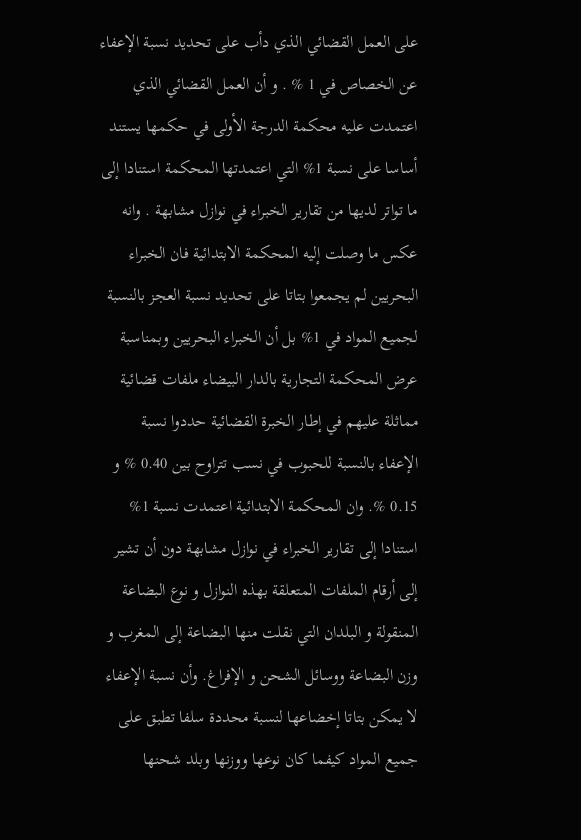على العمل القضائي الذي دأب على تحديد نسبة الإعفاء عن الخصاص في 1 % . و أن العمل القضائي الذي اعتمدت عليه محكمة الدرجة الأولى في حكمها يستند أساسا على نسبة 1% التي اعتمدتها المحكمة استنادا إلى ما تواتر لديها من تقارير الخبراء في نوازل مشابهة . وانه عکس ما وصلت إليه المحكمة الابتدائية فان الخبراء البحريين لم يجمعوا بتاتا على تحديد نسبة العجز بالنسبة لجميع المواد في 1% بل أن الخبراء البحريين وبمناسبة عرض المحكمة التجارية بالدار البيضاء ملفات قضائية مماثلة عليهم في إطار الخبرة القضائية حددوا نسبة الإعفاء بالنسبة للحبوب في نسب تتراوح بين 0.40 % و 0.15 %. وان المحكمة الابتدائية اعتمدت نسبة 1% استنادا إلى تقارير الخبراء في نوازل مشابهة دون أن تشير إلى أرقام الملفات المتعلقة بهذه النوازل و نوع البضاعة المنقولة و البلدان التي نقلت منها البضاعة إلى المغرب و وزن البضاعة ووسائل الشحن و الإفراغ. وأن نسبة الإعفاء لا يمكن بتاتا إخضاعها لنسبة محددة سلفا تطبق على جميع المواد كيفما كان نوعها ووزنها وبلد شحنها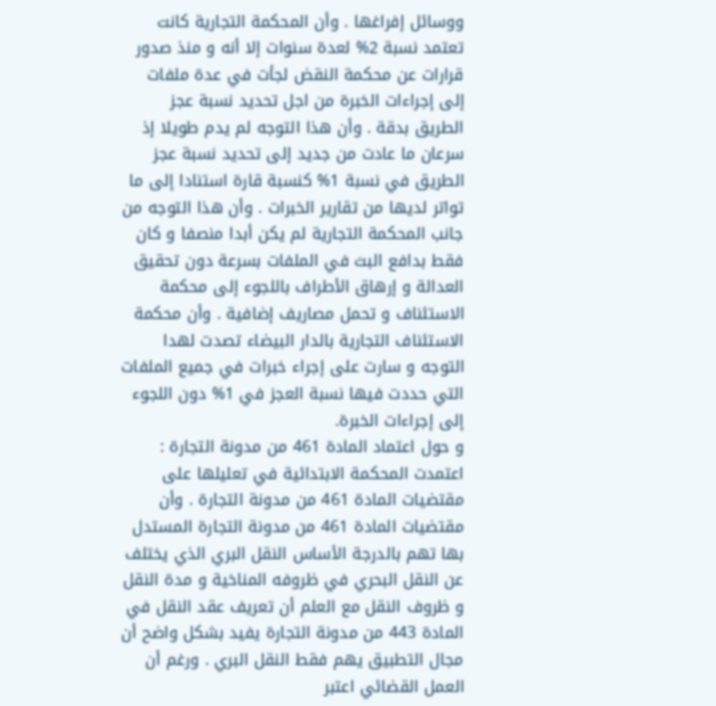ووسائل إفراغها . وأن المحكمة التجارية كانت تعتمد نسبة 2% لعدة سنوات إلا أنه و منذ صدور قرارات عن محكمة النقض لجأت في عدة ملفات إلى إجراءات الخبرة من اجل تحديد نسبة عجز الطريق بدقة . وأن هذا التوجه لم يدم طويلا إذ سرعان ما عادت من جديد إلى تحديد نسبة عجز الطريق في نسبة 1% كنسبة قارة استنادا إلى ما تواتر لديها من تقارير الخبرات . وأن هذا التوجه من جانب المحكمة التجارية لم يكن أبدا منصفا و كان فقط بدافع البث في الملفات بسرعة دون تحقيق العدالة و إرهاق الأطراف باللجوء إلى محكمة الاستئناف و تحمل مصاريف إضافية . وأن محكمة الاستئناف التجارية بالدار البيضاء تصدت لهدا التوجه و سارت على إجراء خبرات في جميع الملفات التي حددت فيها نسبة العجز في 1% دون اللجوء إلى إجراءات الخبرة.
و حول اعتماد المادة 461 من مدونة التجارة : اعتمدت المحكمة الابتدائية في تعليلها على مقتضيات المادة 461 من مدونة التجارة . وأن مقتضيات المادة 461 من مدونة التجارة المستدل بها تهم بالدرجة الأساس النقل البري الذي يختلف عن النقل البحري في ظروفه المناخية و مدة النقل و ظروف النقل مع العلم أن تعریف عقد النقل في المادة 443 من مدونة التجارة يفيد بشكل واضح أن مجال التطبيق يهم فقط النقل البري . ورغم أن العمل القضائي اعتبر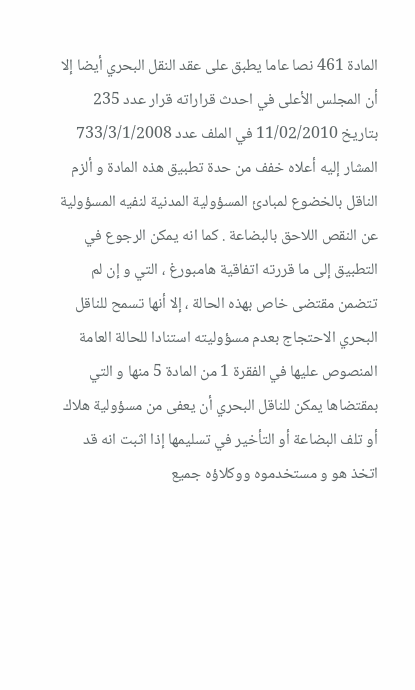المادة 461 نصا عاما يطبق على عقد النقل البحري أيضا إلا أن المجلس الأعلى في احدث قراراته قرار عدد 235 بتاريخ 11/02/2010 في الملف عدد 733/3/1/2008 المشار إليه أعلاه خفف من حدة تطبيق هذه المادة و ألزم الناقل بالخضوع لمبادئ المسؤولية المدنية لنفيه المسؤولية عن النقص اللاحق بالبضاعة . كما انه يمكن الرجوع في التطبيق إلى ما قررته اتفاقية هامبورغ ، التي و إن لم تتضمن مقتضى خاص بهذه الحالة ، إلا أنها تسمح للناقل البحري الاحتجاج بعدم مسؤوليته استنادا للحالة العامة المنصوص عليها في الفقرة 1 من المادة 5 منها و التي بمقتضاها يمكن للناقل البحري أن يعفى من مسؤولية هلاك أو تلف البضاعة أو التأخير في تسليمها إذا اثبت انه قد اتخذ هو و مستخدموه ووكلاؤه جميع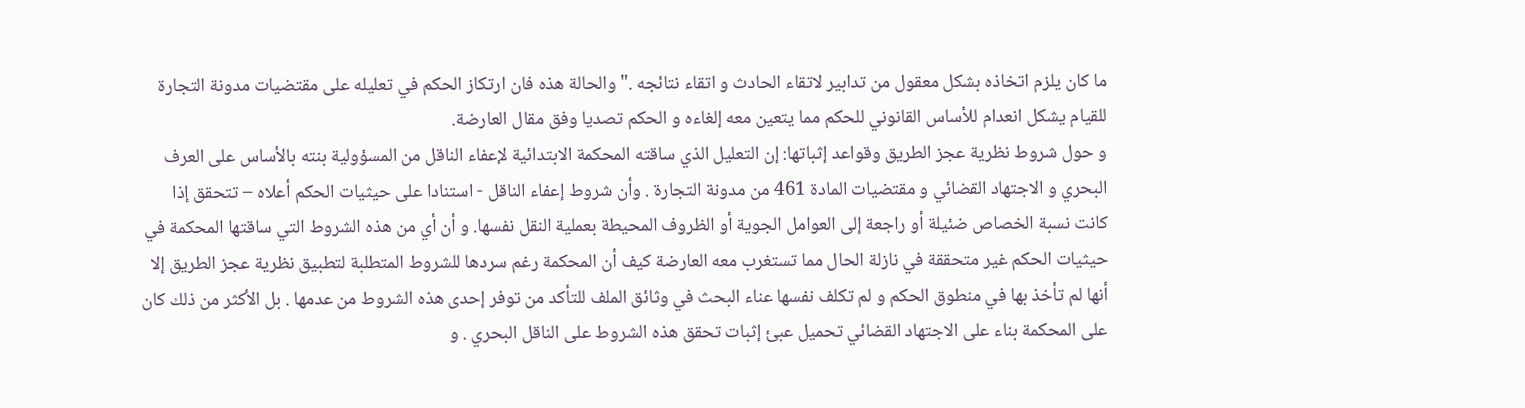ما كان يلزم اتخاذه بشكل معقول من تدابير لاتقاء الحادث و اتقاء نتائجه ." والحالة هذه فان ارتكاز الحكم في تعليله على مقتضيات مدونة التجارة للقيام يشكل انعدام للأساس القانوني للحكم مما يتعين معه إلغاءه و الحكم تصديا وفق مقال العارضة.
و حول شروط نظرية عجز الطريق وقواعد إثباتها: إن التعليل الذي ساقته المحكمة الابتدائية لإعفاء الناقل من المسؤولية بنته بالأساس على العرف البحري و الاجتهاد القضائي و مقتضيات المادة 461 من مدونة التجارة . وأن شروط إعفاء الناقل - استنادا على حيثيات الحكم أعلاه – تتحقق إذا كانت نسبة الخصاص ضئيلة أو راجعة إلى العوامل الجوية أو الظروف المحيطة بعملية النقل نفسها. و أن أي من هذه الشروط التي ساقتها المحكمة في حيثيات الحكم غير متحققة في نازلة الحال مما تستغرب معه العارضة كيف أن المحكمة رغم سردها للشروط المتطلبة لتطبيق نظرية عجز الطريق إلا أنها لم تأخذ بها في منطوق الحكم و لم تكلف نفسها عناء البحث في وثائق الملف للتأكد من توفر إحدى هذه الشروط من عدمها . بل الأكثر من ذلك كان على المحكمة بناء على الاجتهاد القضائي تحميل عبئ إثبات تحقق هذه الشروط على الناقل البحري . و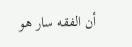أن الفقه سار هو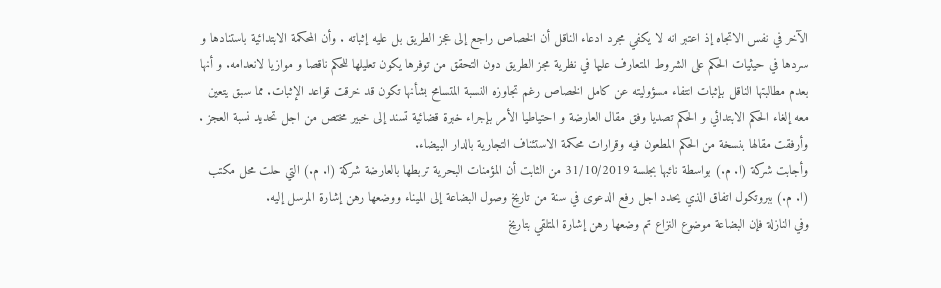الآخر في نفس الاتجاه إذ اعتبر انه لا يكفي مجرد ادعاء الناقل أن الخصاص راجع إلى عجز الطريق بل عليه إثباته . وأن المحكمة الابتدائية باستنادها و سردها في حيثيات الحكم على الشروط المتعارف عليها في نظرية مجز الطريق دون التحقق من توفرها يكون تعليلها للحكم ناقصا و موازيا لانعدامه. و أنها بعدم مطالبتها الناقل بإثبات انتفاء مسؤوليته عن كامل الخصاص رغم تجاوزه النسبة المتسامح بشأنها تكون قد خرقت قواعد الإثبات. مما سبق يتعين معه إلغاء الحكم الابتدائي و الحكم تصديا وفق مقال العارضة و احتياطيا الأمر بإجراء خبرة قضائية تسند إلى خبير مختص من اجل تحديد نسبة العجز . وأرفقت مقالها بنسخة من الحكم المطعون فيه وقرارات محكمة الاستئناف التجارية بالدار البيضاء.
وأجابت شركة (ا. م.) بواسطة نائبها بجلسة 31/10/2019 من الثابت أن المؤمنات البحرية تربطها بالعارضة شركة (ا. م.) التي حلت محل مكتب (ا. م.) ببروتكول اتفاق الذي يحدد اجل رفع الدعوى في سنة من تاريخ وصول البضاعة إلى الميناء ووضعها رهن إشارة المرسل إليه.
وفي النازلة فإن البضاعة موضوع النزاع تم وضعها رهن إشارة المتلقي بتاریخ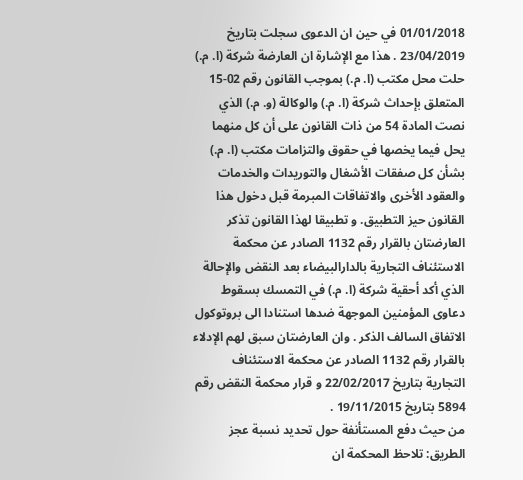01/01/2018 في حين ان الدعوى سجلت بتاريخ 23/04/2019 . هذا مع الإشارة ان العارضة شركة (ا. م.) حلت محل مكتب (ا. م.) بموجب القانون رقم 02-15 المتعلق بإحداث شركة (ا. م.) والوكالة (و. م.) الذي نصت المادة 54 من ذات القانون على أن كل منهما يحل فيما يخصها في حقوق والتزامات مكتب (ا. م.) بشأن كل صفقات الأشغال والتوريدات والخدمات والعقود الأخرى والاتفاقات المبرمة قبل دخول هذا القانون حيز التطبيق. و تطبيقا لهذا القانون تذكر العارضتان بالقرار رقم 1132 الصادر عن محكمة الاستئناف التجارية بالدارالبيضاء بعد النقض والإحالة الذي أكد أحقية شركة (ا. م.) في التمسك بسقوط دعاوى المؤمنين الموجهة ضدها استنادا الى بروتوكول الاتفاق السالف الذكر . وان العارضتان سبق لهم الإدلاء بالقرار رقم 1132 الصادر عن محكمة الاستئناف التجارية بتاريخ 22/02/2017 و قرار محكمة النقض رقم 5894 بتاریخ 19/11/2015 .
من حيث دفع المستأنفة حول تحديد نسبة عجز الطريق: تلاحظ المحكمة ان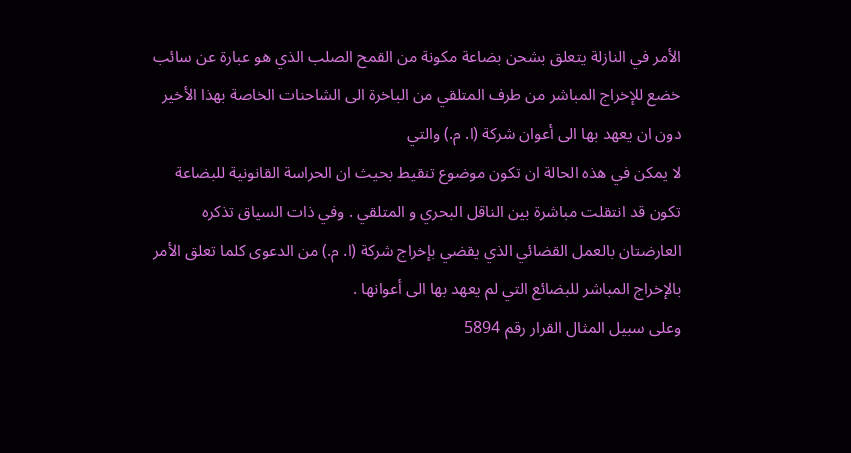الأمر في النازلة يتعلق بشحن بضاعة مكونة من القمح الصلب الذي هو عبارة عن سائب خضع للإخراج المباشر من طرف المتلقي من الباخرة الى الشاحنات الخاصة بهذا الأخير دون ان يعهد بها الى أعوان شركة (ا. م.) والتي
لا يمكن في هذه الحالة ان تكون موضوع تنقيط بحيث ان الحراسة القانونية للبضاعة تكون قد انتقلت مباشرة بين الناقل البحري و المتلقي . وفي ذات السياق تذكره العارضتان بالعمل القضائي الذي يقضي بإخراج شركة (ا. م.) من الدعوى كلما تعلق الأمر بالإخراج المباشر للبضائع التي لم يعهد بها الى أعوانها .
وعلى سبيل المثال القرار رقم 5894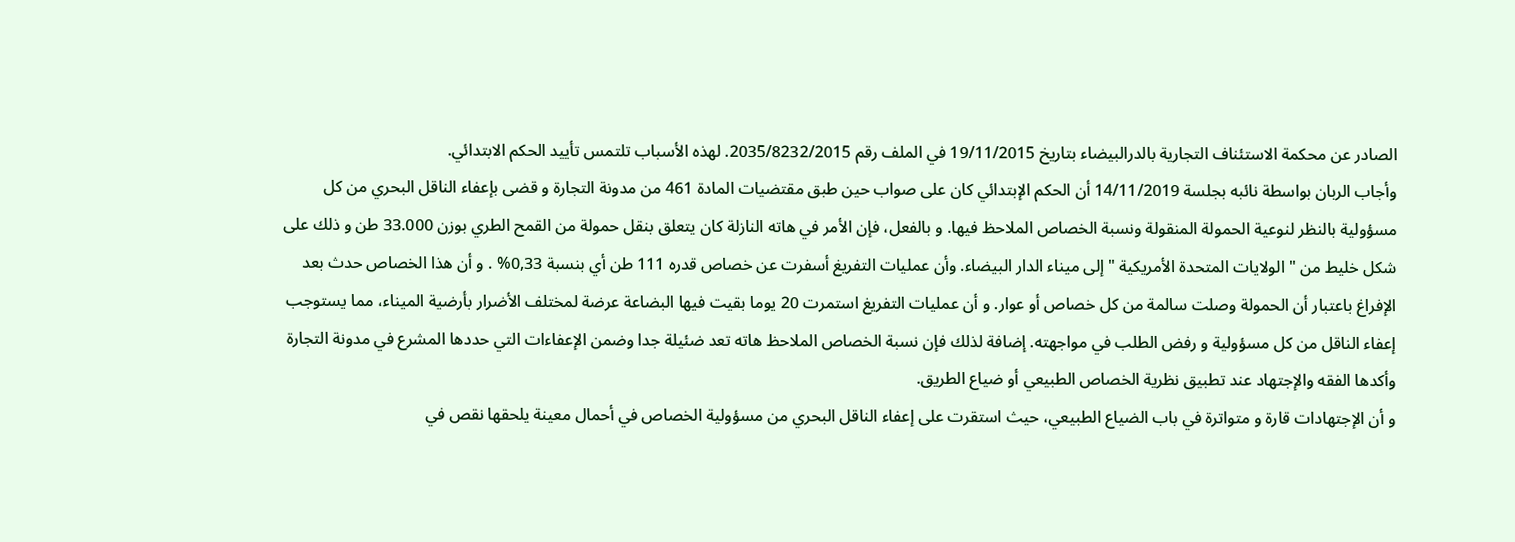الصادر عن محكمة الاستئناف التجارية بالدرالبيضاء بتاريخ 19/11/2015 في الملف رقم 2035/8232/2015. لهذه الأسباب تلتمس تأييد الحكم الابتدائي.
وأجاب الربان بواسطة نائبه بجلسة 14/11/2019 أن الحكم الإبتدائي كان على صواب حين طبق مقتضيات المادة 461 من مدونة التجارة و قضى بإعفاء الناقل البحري من كل مسؤولية بالنظر لنوعية الحمولة المنقولة ونسبة الخصاص الملاحظ فيها. و بالفعل، فإن الأمر في هاته النازلة كان يتعلق بنقل حمولة من القمح الطري بوزن 33.000 طن و ذلك على شكل خليط من " الولايات المتحدة الأمريكية " إلى ميناء الدار البيضاء. وأن عمليات التفريغ أسفرت عن خصاص قدره 111 طن أي بنسبة 0,33% . و أن هذا الخصاص حدث بعد الإفراغ باعتبار أن الحمولة وصلت سالمة من كل خصاص أو عوار. و أن عمليات التفريغ استمرت 20 يوما بقيت فيها البضاعة عرضة لمختلف الأضرار بأرضية الميناء، مما يستوجب إعفاء الناقل من كل مسؤولية و رفض الطلب في مواجهته. إضافة لذلك فإن نسبة الخصاص الملاحظ هاته تعد ضئيلة جدا وضمن الإعفاءات التي حددها المشرع في مدونة التجارة وأكدها الفقه والإجتهاد عند تطبيق نظرية الخصاص الطبيعي أو ضياع الطريق.
و أن الإجتهادات قارة و متواترة في باب الضياع الطبيعي، حيث استقرت على إعفاء الناقل البحري من مسؤولية الخصاص في أحمال معينة يلحقها نقص في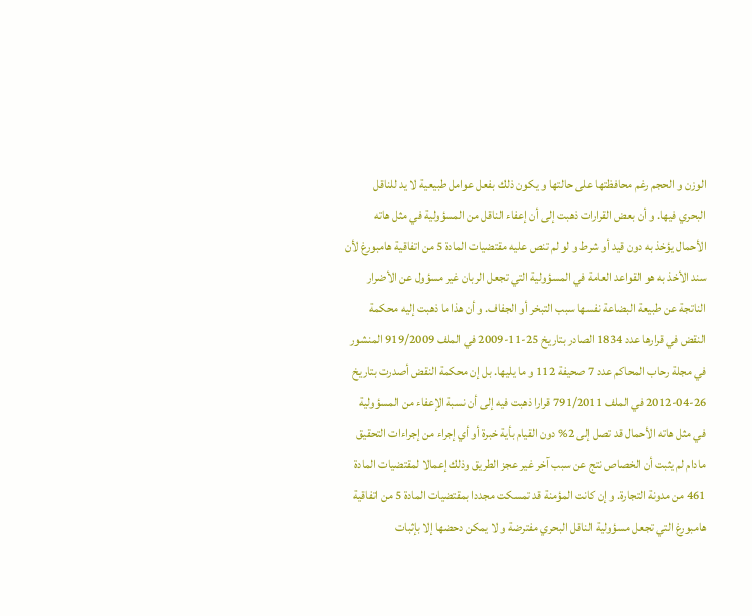الوزن و الحجم رغم محافظتها على حالتها و يكون ذلك بفعل عوامل طبيعية لا يد للناقل البحري فيها. و أن بعض القرارات ذهبت إلى أن إعفاء الناقل من المسؤولية في مثل هاته الأحمال يؤخذ به دون قيد أو شرط و لو لم تنص عليه مقتضيات المادة 5 من اتفاقية هامبورغ لأن سند الأخذ به هو القواعد العامة في المسؤولية التي تجعل الربان غير مسؤول عن الأضرار الناتجة عن طبيعة البضاعة نفسها سبب التبخر أو الجفاف. و أن هذا ما ذهبت إليه محكمة النقض في قرارها عدد 1834 الصادر بتاريخ 25-11-2009 في الملف 919/2009 المنشور في مجلة رحاب المحاكم عدد 7 صحيفة 112 و ما يليها. بل إن محكمة النقض أصدرت بتاريخ 26-04-2012 في الملف 791/2011 قرارا ذهبت فيه إلى أن نسبة الإعفاء من المسؤولية في مثل هاته الأحمال قد تصل إلى 2% دون القيام بأية خبرة أو أي إجراء من إجراءات التحقيق مادام لم يثبت أن الخصاص نتج عن سبب آخر غير عجز الطريق وذلك إعمالا لمقتضيات المادة 461 من مدونة التجارة. و إن كانت المؤمنة قد تمسكت مجددا بمقتضيات المادة 5 من اتفاقية هامبورغ التي تجعل مسؤولية الناقل البحري مفترضة و لا يمكن دحضها إلا بإثبات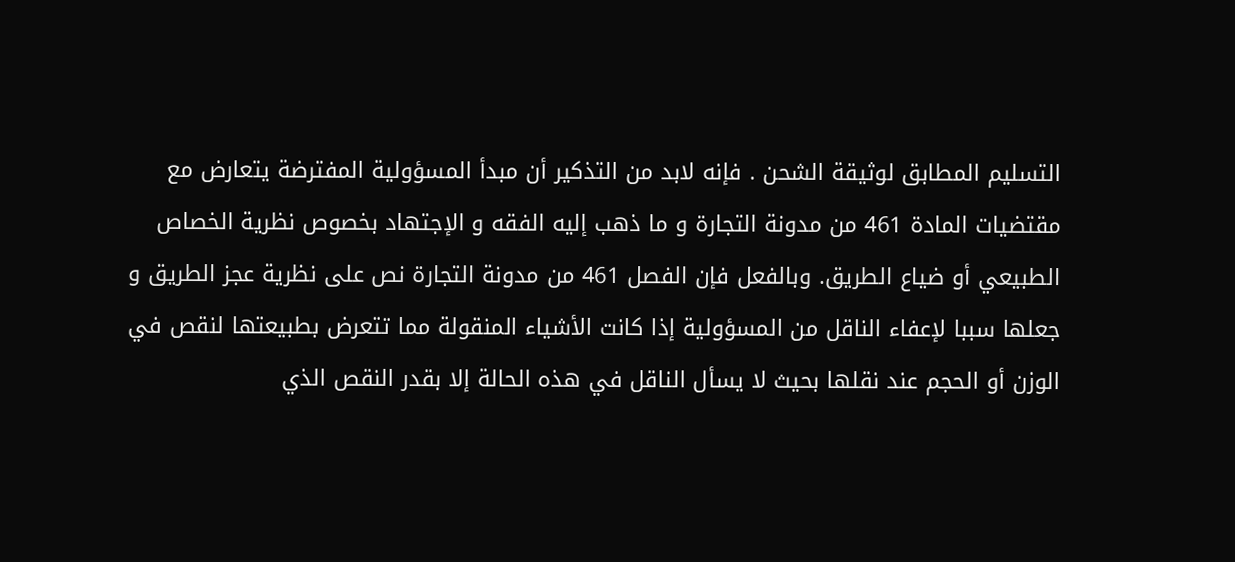التسليم المطابق لوثيقة الشحن . فإنه لابد من التذكير أن مبدأ المسؤولية المفترضة يتعارض مع مقتضيات المادة 461 من مدونة التجارة و ما ذهب إليه الفقه و الإجتهاد بخصوص نظرية الخصاص الطبيعي أو ضياع الطريق. وبالفعل فإن الفصل 461 من مدونة التجارة نص على نظرية عجز الطريق و جعلها سببا لإعفاء الناقل من المسؤولية إذا كانت الأشياء المنقولة مما تتعرض بطبيعتها لنقص في الوزن أو الحجم عند نقلها بحيث لا يسأل الناقل في هذه الحالة إلا بقدر النقص الذي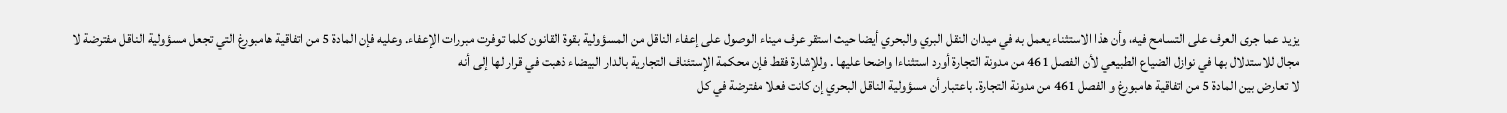يزيد عما جرى العرف على التسامح فيه، وأن هذا الاستثناء يعمل به في ميدان النقل البري والبحري أيضا حيث استقر عرف ميناء الوصول على إعفاء الناقل من المسؤولية بقوة القانون كلما توفرت مبررات الإعفاء. وعليه فإن المادة 5 من اتفاقية هامبورغ التي تجعل مسؤولية الناقل مفترضة لا مجال للاستدلال بها في نوازل الضياع الطبيعي لأن الفصل 461 من مدونة التجارة أورد استثناءا واضحا عليها . وللإشارة فقط فإن محكمة الإستئناف التجارية بالدار البيضاء ذهبت في قرار لها إلى أنه
لا تعارض بين المادة 5 من اتفاقية هامبورغ و الفصل 461 من مدونة التجارة. باعتبار أن مسؤولية الناقل البحري إن كانت فعلا مفترضة في كل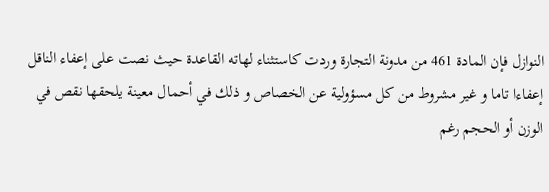النوازل فإن المادة 461 من مدونة التجارة وردت کاستثناء لهاته القاعدة حيث نصت على إعفاء الناقل إعفاءا تاما و غیر مشروط من کل مسؤولية عن الخصاص و ذلك في أحمال معينة يلحقها نقص في الوزن أو الحجم رغم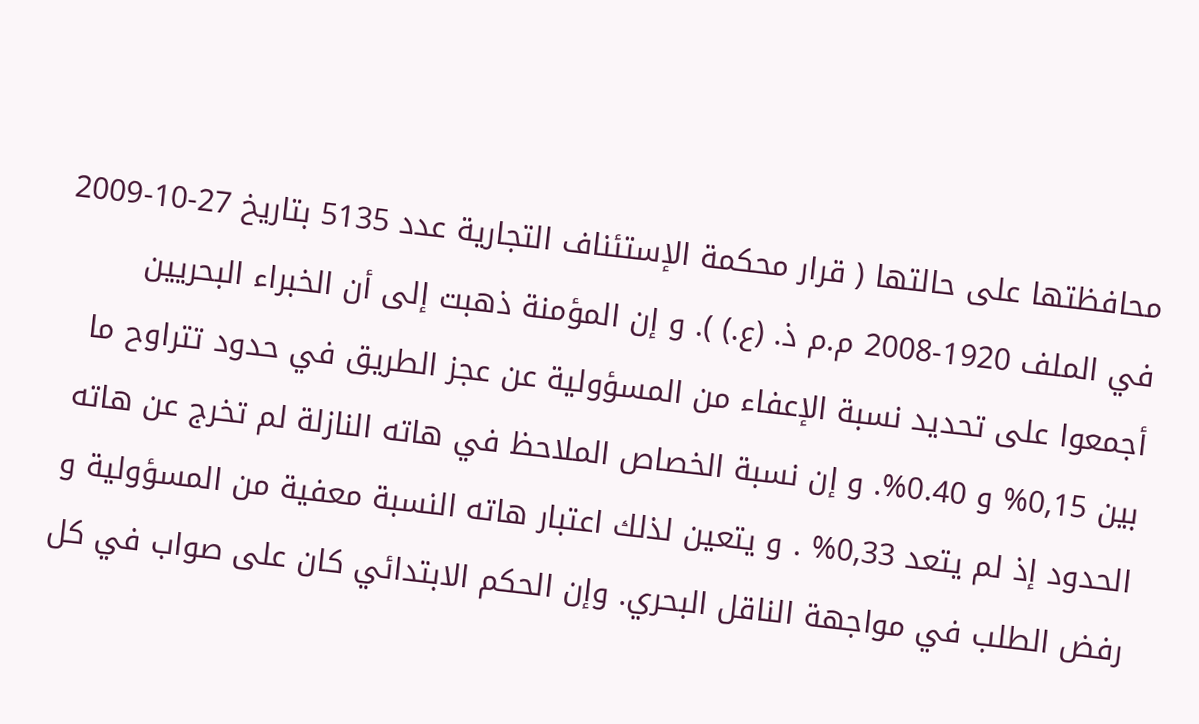محافظتها على حالتها ( قرار محكمة الإستئناف التجارية عدد 5135 بتاريخ 27-10-2009 في الملف 1920-2008 م.م ذ. (ع.) ). و إن المؤمنة ذهبت إلى أن الخبراء البحريين أجمعوا على تحديد نسبة الإعفاء من المسؤولية عن عجز الطريق في حدود تتراوح ما بين 0,15% و 0.40%. و إن نسبة الخصاص الملاحظ في هاته النازلة لم تخرج عن هاته الحدود إذ لم يتعد 0,33% . و يتعين لذلك اعتبار هاته النسبة معفية من المسؤولية و رفض الطلب في مواجهة الناقل البحري. وإن الحكم الابتدائي كان على صواب في كل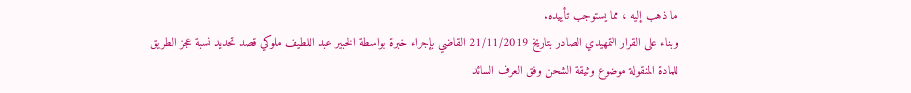ما ذهب إليه ، مما يستوجب تأييده.
وبناء على القرار التمهيدي الصادر بتاريخ 21/11/2019 القاضي بإجراء خبرة بواسطة الخبير عبد اللطيف ملوكي قصد تحديد نسبة عجز الطريق للمادة المنقولة موضوع وثيقة الشحن وفق العرف السائد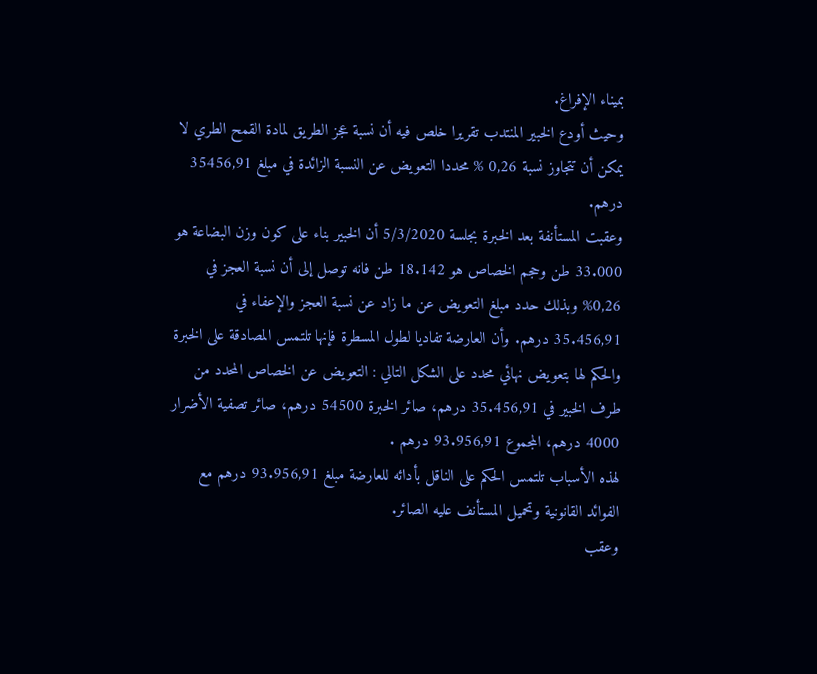بميناء الإفراغ.
وحيث أودع الخبير المنتدب تقريرا خلص فيه أن نسبة عجز الطريق لمادة القمح الطري لا يمكن أن تتجاوز نسبة 0,26 % محددا التعويض عن النسبة الزائدة في مبلغ 35456,91 درهم.
وعقبت المستأنفة بعد الخبرة بجلسة 5/3/2020 أن الخبير بناء على كون وزن البضاعة هو 33.000 طن وحجم الخصاص هو 18.142 طن فانه توصل إلى أن نسبة العجز في 0,26% وبذلك حدد مبلغ التعويض عن ما زاد عن نسبة العجز والإعفاء في 35.456,91 درهم. وأن العارضة تفاديا لطول المسطرة فإنها تلتمس المصادقة على الخبرة والحكم لها بتعويض نهائي محدد على الشكل التالي : التعويض عن الخصاص المحدد من طرف الخبير في 35.456,91 درهم، صائر الخبرة 54500 درهم، صائر تصفية الأضرار 4000 درهم، المجموع 93.956,91 درهم .
لهذه الأسباب تلتمس الحكم على الناقل بأدائه للعارضة مبلغ 93.956,91 درهم مع الفوائد القانونية وتحميل المستأنف عليه الصائر.
وعقب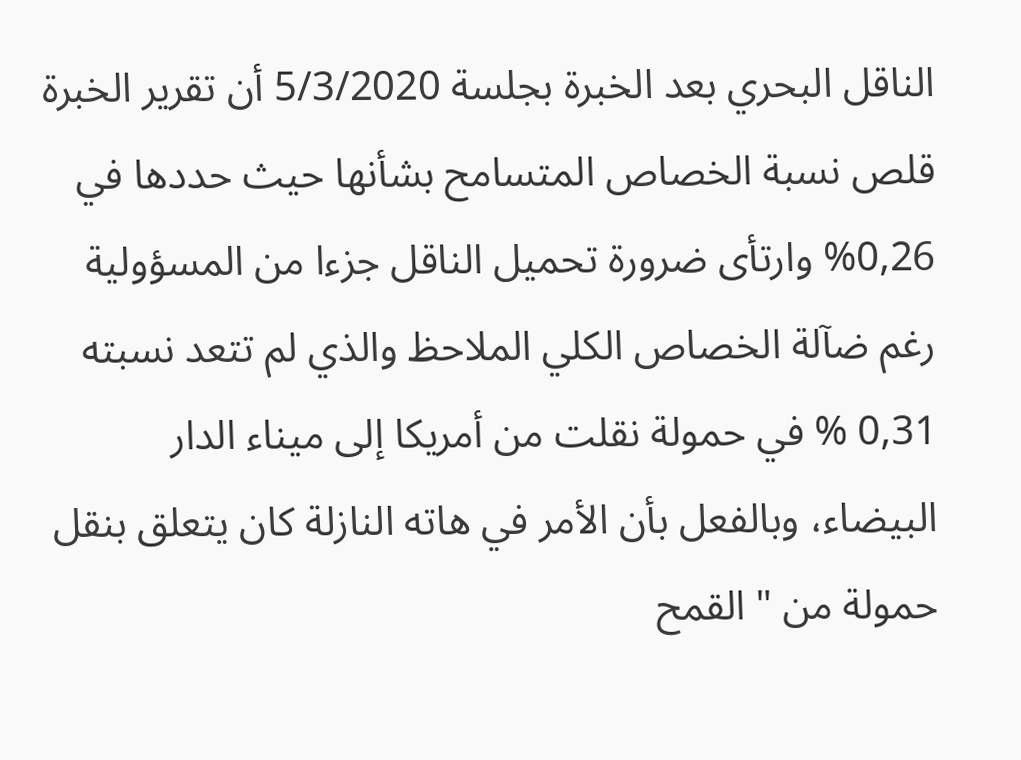الناقل البحري بعد الخبرة بجلسة 5/3/2020 أن تقرير الخبرة قلص نسبة الخصاص المتسامح بشأنها حيث حددها في 0,26% وارتأى ضرورة تحميل الناقل جزءا من المسؤولية رغم ضآلة الخصاص الكلي الملاحظ والذي لم تتعد نسبته 0,31 % في حمولة نقلت من أمريكا إلى ميناء الدار البيضاء، وبالفعل بأن الأمر في هاته النازلة كان يتعلق بنقل حمولة من " القمح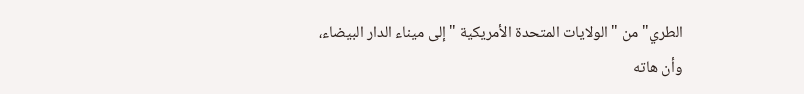الطري" من " الولايات المتحدة الأمريكية " إلى ميناء الدار البيضاء، وأن هاته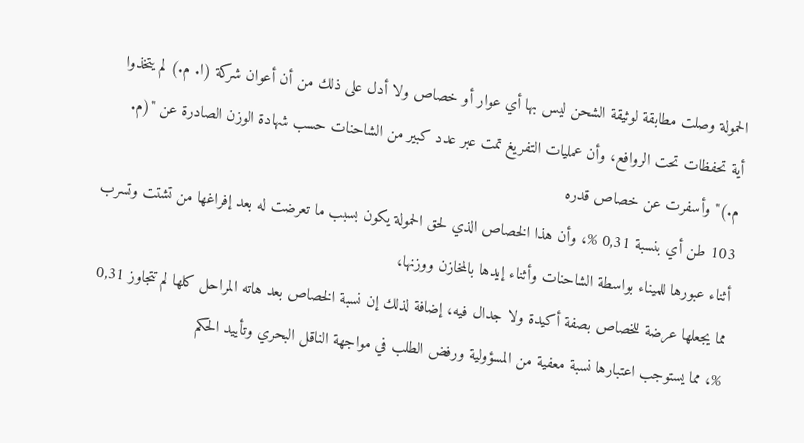الحمولة وصلت مطابقة لوثيقة الشحن ليس بها أي عوار أو خصاص ولا أدل على ذلك من أن أعوان شركة (ا. م.) لم يتخذوا أية تحفظات تحت الروافع، وأن عمليات التفريغ تمت عبر عدد كبير من الشاحنات حسب شهادة الوزن الصادرة عن "(م. م.)" وأسفرت عن خصاص قدره
103 طن أي بنسبة 0,31 %، وأن هذا الخصاص الذي لحق الحمولة يكون بسبب ما تعرضت له بعد إفراغها من تشتت وتسرب أثناء عبورها للميناء بواسطة الشاحنات وأثناء إيدها بالمخازن ووزنها،
مما يجعلها عرضة للخصاص بصفة أكيدة ولا جدال فيه، إضافة لذلك إن نسبة الخصاص بعد هاته المراحل كلها لم تتجاوز 0,31 %، مما يستوجب اعتبارها نسبة معفية من المسؤولية ورفض الطلب في مواجهة الناقل البحري وتأييد الحكم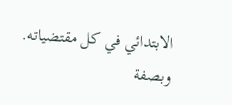الابتدائي في كل مقتضياته. وبصفة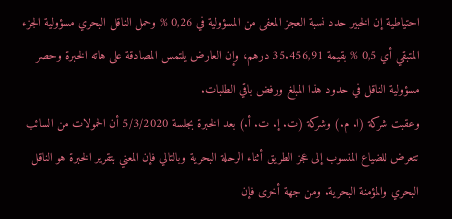احتياطية إن الخبير حدد نسبة العجز المعفى من المسؤولية في 0,26 % وحمل الناقل البحري مسؤولية الجزء المتبقي أي 0,5 % بقيمة 35.456,91 درهم، وإن العارض يلتمس المصادقة على هاته الخبرة وحصر مسؤولية الناقل في حدود هذا المبلغ ورفض باقي الطلبات.
وعقبت شركة (ا. م.) وشركة (ت. إ. ت. أ.) بعد الخبرة بجلسة 5/3/2020 أن الحمولات من السائب تتعرض للضياع المنسوب إلى عجز الطريق أثناء الرحلة البحرية وبالتالي فإن المعني بتقرير الخبرة هو الناقل البحري والمؤمنة البحرية. ومن جهة أخرى فإن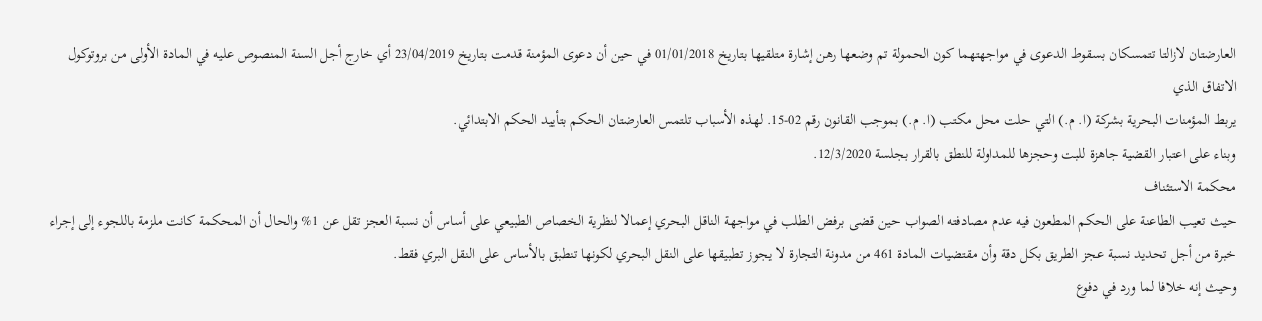العارضتان لازالتا تتمسكان بسقوط الدعوى في مواجهتهما كون الحمولة تم وضعها رهن إشارة متلقيها بتاریخ 01/01/2018 في حين أن دعوى المؤمنة قدمت بتاريخ 23/04/2019 أي خارج أجل السنة المنصوص عليه في المادة الأولى من بروتوكول الاتفاق الذي
يربط المؤمنات البحرية بشركة (ا. م.) التي حلت محل مكتب (ا. م.) بموجب القانون رقم 02-15. لهذه الأسباب تلتمس العارضتان الحكم بتأييد الحكم الابتدائي.
وبناء على اعتبار القضية جاهزة للبت وحجزها للمداولة للنطق بالقرار بجلسة 12/3/2020.
محكمة الاستئناف
حيث تعيب الطاعنة على الحكم المطعون فيه عدم مصادفته الصواب حين قضى برفض الطلب في مواجهة الناقل البحري إعمالا لنظرية الخصاص الطبيعي على أساس أن نسبة العجز تقل عن 1% والحال أن المحكمة كانت ملزمة باللجوء إلى إجراء خبرة من أجل تحديد نسبة عجز الطريق بكل دقة وأن مقتضيات المادة 461 من مدونة التجارة لا يجوز تطبيقها على النقل البحري لكونها تنطبق بالأساس على النقل البري فقط.
وحيث إنه خلافا لما ورد في دفوع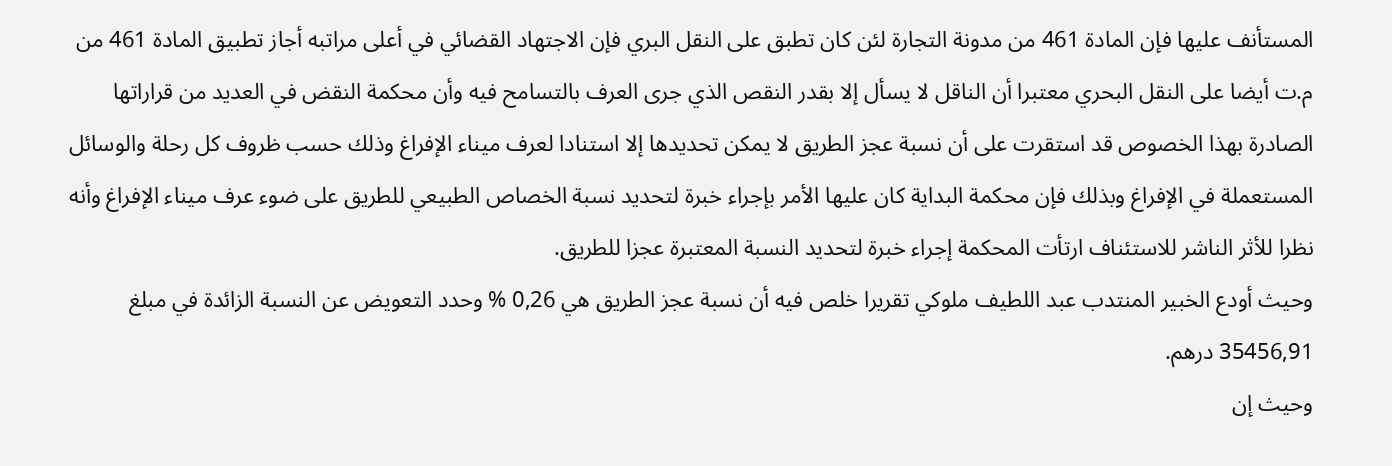المستأنف عليها فإن المادة 461 من مدونة التجارة لئن كان تطبق على النقل البري فإن الاجتهاد القضائي في أعلى مراتبه أجاز تطبيق المادة 461 من م.ت أيضا على النقل البحري معتبرا أن الناقل لا يسأل إلا بقدر النقص الذي جرى العرف بالتسامح فيه وأن محكمة النقض في العديد من قراراتها الصادرة بهذا الخصوص قد استقرت على أن نسبة عجز الطريق لا يمكن تحديدها إلا استنادا لعرف ميناء الإفراغ وذلك حسب ظروف كل رحلة والوسائل المستعملة في الإفراغ وبذلك فإن محكمة البداية كان عليها الأمر بإجراء خبرة لتحديد نسبة الخصاص الطبيعي للطريق على ضوء عرف ميناء الإفراغ وأنه نظرا للأثر الناشر للاستئناف ارتأت المحكمة إجراء خبرة لتحديد النسبة المعتبرة عجزا للطريق.
وحيث أودع الخبير المنتدب عبد اللطيف ملوكي تقريرا خلص فيه أن نسبة عجز الطريق هي 0,26 % وحدد التعويض عن النسبة الزائدة في مبلغ 35456,91 درهم.
وحيث إن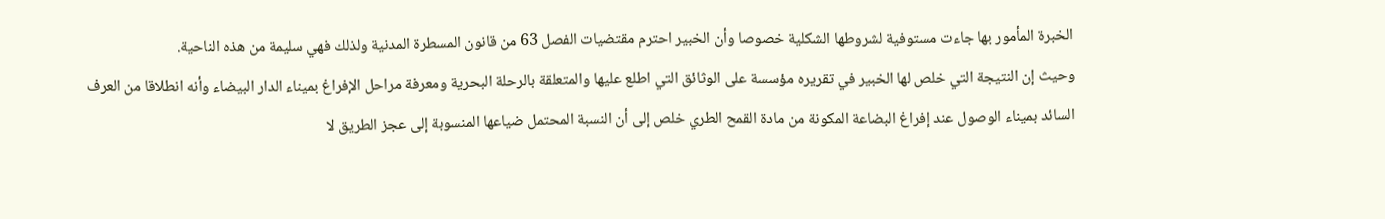الخبرة المأمور بها جاءت مستوفية لشروطها الشكلية خصوصا وأن الخبير احترم مقتضيات الفصل 63 من قانون المسطرة المدنية ولذلك فهي سليمة من هذه الناحية.
وحيث إن النتيجة التي خلص لها الخبير في تقريره مؤسسة على الوثائق التي اطلع عليها والمتعلقة بالرحلة البحرية ومعرفة مراحل الإفراغ بميناء الدار البيضاء وأنه انطلاقا من العرف السائد بميناء الوصول عند إفراغ البضاعة المكونة من مادة القمح الطري خلص إلى أن النسبة المحتمل ضياعها المنسوبة إلى عجز الطريق لا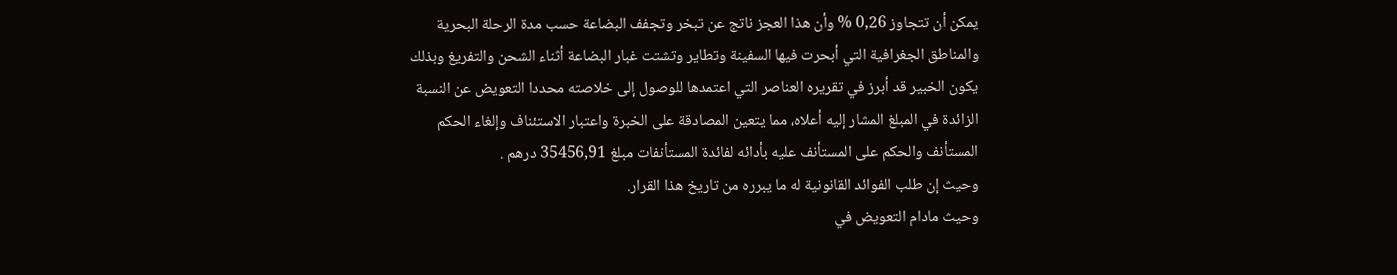يمكن أن تتجاوز 0,26 % وأن هذا العجز ناتج عن تبخر وتجفف البضاعة حسب مدة الرحلة البحرية والمناطق الجغرافية التي أبحرت فيها السفينة وتطاير وتشتت غبار البضاعة أثناء الشحن والتفريغ وبذلك يكون الخبير قد أبرز في تقريره العناصر التي اعتمدها للوصول إلى خلاصته محددا التعويض عن النسبة الزائدة في المبلغ المشار إليه أعلاه، مما يتعين المصادقة على الخبرة واعتبار الاستئناف وإلغاء الحكم المستأنف والحكم على المستأنف عليه بأدائه لفائدة المستأنفات مبلغ 35456,91 درهم .
وحيث إن طلب الفوائد القانونية له ما يبرره من تاريخ هذا القرار.
وحيث مادام التعويض في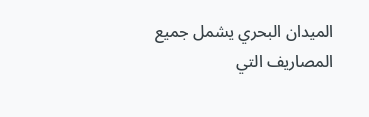الميدان البحري يشمل جميع المصاريف التي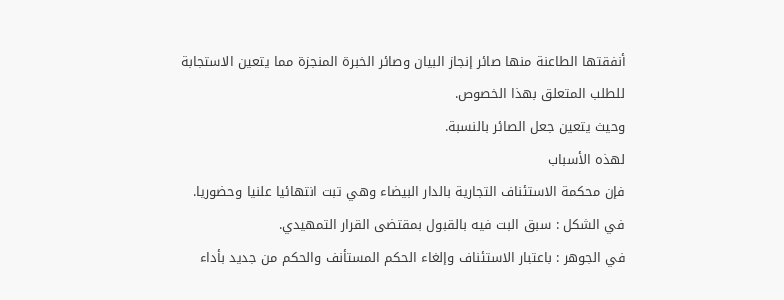أنفقتها الطاعنة منها صائر إنجاز البيان وصائر الخبرة المنجزة مما يتعين الاستجابة للطلب المتعلق بهذا الخصوص.
وحيث يتعين جعل الصائر بالنسبة.
لهذه الأسباب
فإن محكمة الاستئناف التجارية بالدار البيضاء وهي تبت انتهائيا علنيا وحضوريا.
في الشكل : سبق البت فيه بالقبول بمقتضى القرار التمهيدي.
في الجوهر : باعتبار الاستئناف وإلغاء الحكم المستأنف والحكم من جديد بأداء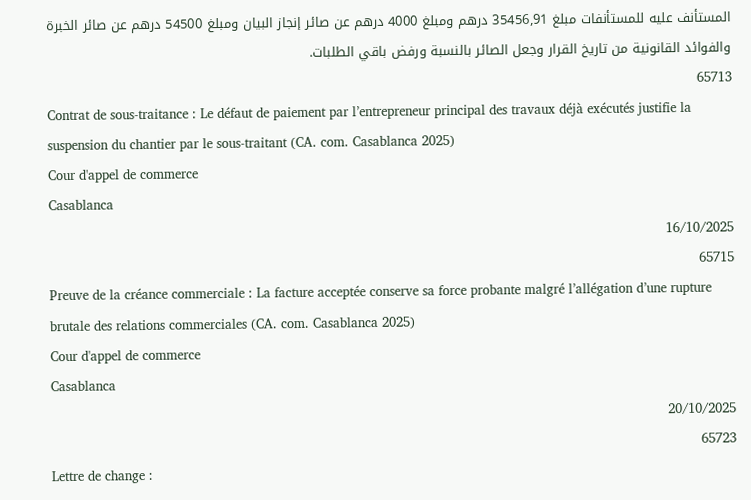المستأنف عليه للمستأنفات مبلغ 35456,91 درهم ومبلغ 4000 درهم عن صائر إنجاز البيان ومبلغ 54500 درهم عن صائر الخبرة والفوائد القانونية من تاريخ القرار وجعل الصائر بالنسبة ورفض باقي الطلبات.
65713
Contrat de sous-traitance : Le défaut de paiement par l’entrepreneur principal des travaux déjà exécutés justifie la suspension du chantier par le sous-traitant (CA. com. Casablanca 2025)
Cour d'appel de commerce
Casablanca
16/10/2025
65715
Preuve de la créance commerciale : La facture acceptée conserve sa force probante malgré l’allégation d’une rupture brutale des relations commerciales (CA. com. Casablanca 2025)
Cour d'appel de commerce
Casablanca
20/10/2025
65723
Lettre de change :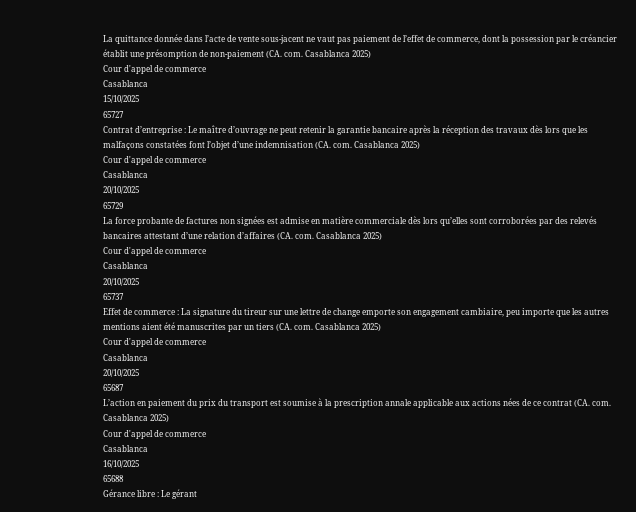La quittance donnée dans l’acte de vente sous-jacent ne vaut pas paiement de l’effet de commerce, dont la possession par le créancier établit une présomption de non-paiement (CA. com. Casablanca 2025)
Cour d'appel de commerce
Casablanca
15/10/2025
65727
Contrat d’entreprise : Le maître d’ouvrage ne peut retenir la garantie bancaire après la réception des travaux dès lors que les malfaçons constatées font l’objet d’une indemnisation (CA. com. Casablanca 2025)
Cour d'appel de commerce
Casablanca
20/10/2025
65729
La force probante de factures non signées est admise en matière commerciale dès lors qu’elles sont corroborées par des relevés bancaires attestant d’une relation d’affaires (CA. com. Casablanca 2025)
Cour d'appel de commerce
Casablanca
20/10/2025
65737
Effet de commerce : La signature du tireur sur une lettre de change emporte son engagement cambiaire, peu importe que les autres mentions aient été manuscrites par un tiers (CA. com. Casablanca 2025)
Cour d'appel de commerce
Casablanca
20/10/2025
65687
L’action en paiement du prix du transport est soumise à la prescription annale applicable aux actions nées de ce contrat (CA. com. Casablanca 2025)
Cour d'appel de commerce
Casablanca
16/10/2025
65688
Gérance libre : Le gérant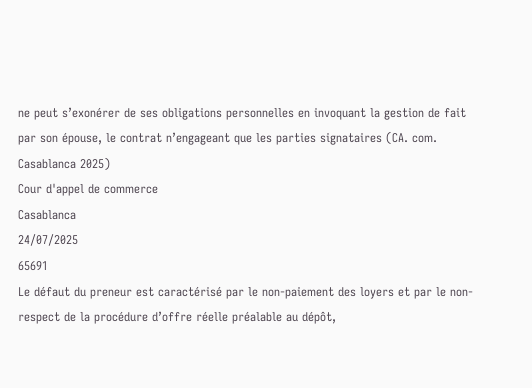ne peut s’exonérer de ses obligations personnelles en invoquant la gestion de fait par son épouse, le contrat n’engageant que les parties signataires (CA. com. Casablanca 2025)
Cour d'appel de commerce
Casablanca
24/07/2025
65691
Le défaut du preneur est caractérisé par le non-paiement des loyers et par le non-respect de la procédure d’offre réelle préalable au dépôt,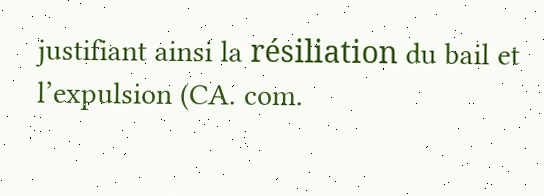justifiant ainsi la résiliation du bail et l’expulsion (CA. com.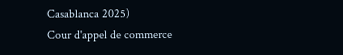Casablanca 2025)
Cour d'appel de commerce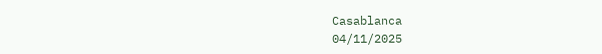Casablanca
04/11/2025